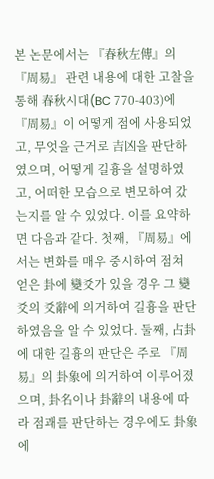본 논문에서는 『春秋左傳』의 『周易』 관련 내용에 대한 고찰을 통해 春秋시대(BC 770-403)에 『周易』이 어떻게 점에 사용되었고, 무엇을 근거로 吉凶을 판단하였으며, 어떻게 길흉을 설명하였고, 어떠한 모습으로 변모하여 갔는지를 알 수 있었다. 이를 요약하면 다음과 같다. 첫째, 『周易』에서는 변화를 매우 중시하여 점쳐 얻은 卦에 變爻가 있을 경우 그 變爻의 爻辭에 의거하여 길흉을 판단하였음을 알 수 있었다. 둘째, 占卦에 대한 길흉의 판단은 주로 『周易』의 卦象에 의거하여 이루어졌으며, 卦名이나 卦辭의 내용에 따라 점괘를 판단하는 경우에도 卦象에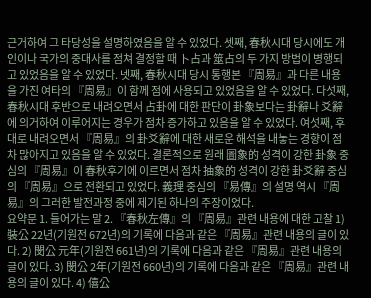근거하여 그 타당성을 설명하였음을 알 수 있었다. 셋째, 春秋시대 당시에도 개인이나 국가의 중대사를 점쳐 결정할 때 卜占과 筮占의 두 가지 방법이 병행되고 있었음을 알 수 있었다. 넷째, 春秋시대 당시 통행본 『周易』과 다른 내용을 가진 여타의 『周易』이 함께 점에 사용되고 있었음을 알 수 있었다. 다섯째, 春秋시대 후반으로 내려오면서 占卦에 대한 판단이 卦象보다는 卦辭나 爻辭에 의거하여 이루어지는 경우가 점차 증가하고 있음을 알 수 있었다. 여섯째, 후대로 내려오면서 『周易』의 卦爻辭에 대한 새로운 해석을 내놓는 경향이 점차 많아지고 있음을 알 수 있었다. 결론적으로 원래 圖象的 성격이 강한 卦象 중심의 『周易』이 春秋후기에 이르면서 점차 抽象的 성격이 강한 卦爻辭 중심의 『周易』으로 전환되고 있었다. 義理 중심의 『易傳』의 설명 역시 『周易』의 그러한 발전과정 중에 제기된 하나의 주장이었다.
요약문 1. 들어가는 말 2. 『春秋左傳』의 『周易』관련 내용에 대한 고찰 1) 裝公 22년(기원전 672년)의 기록에 다음과 같은 『周易』관련 내용의 글이 있다. 2) 閔公 元年(기원전 661년)의 기록에 다음과 같은 『周易』관련 내용의 글이 있다. 3) 閔公 2年(기원전 660년)의 기록에 다음과 같은 『周易』관련 내용의 글이 있다. 4) 僖公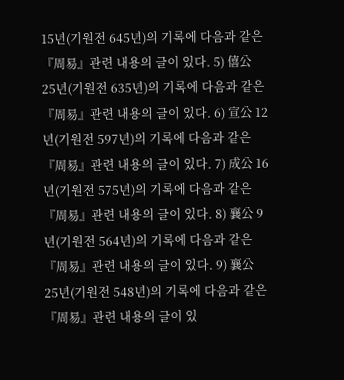15년(기원전 645년)의 기록에 다음과 같은 『周易』관련 내용의 글이 있다. 5) 僖公 25년(기원전 635년)의 기록에 다음과 같은 『周易』관련 내용의 글이 있다. 6) 宣公 12년(기원전 597년)의 기록에 다음과 같은 『周易』관련 내용의 글이 있다. 7) 成公 16년(기원전 575년)의 기록에 다음과 같은 『周易』관련 내용의 글이 있다. 8) 襄公 9년(기원전 564년)의 기록에 다음과 같은 『周易』관련 내용의 글이 있다. 9) 襄公 25년(기원전 548년)의 기록에 다음과 같은 『周易』관련 내용의 글이 있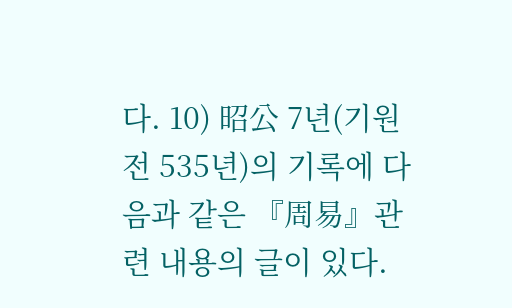다. 10) 昭公 7년(기원전 535년)의 기록에 다음과 같은 『周易』관련 내용의 글이 있다.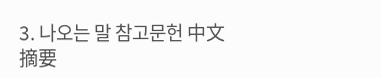3. 나오는 말 참고문헌 中文摘要